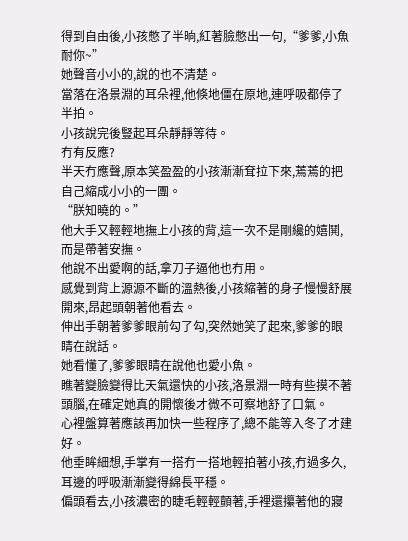得到自由後,小孩憋了半晌,紅著臉憋出一句,“爹爹,小魚耐你~”
她聲音小小的,說的也不清楚。
當落在洛景淵的耳朵裡,他倏地僵在原地,連呼吸都停了半拍。
小孩說完後豎起耳朵靜靜等待。
冇有反應?
半天冇應聲,原本笑盈盈的小孩漸漸耷拉下來,蔫蔫的把自己縮成小小的一團。
“朕知曉的。”
他大手又輕輕地撫上小孩的背,這一次不是剛纔的嬉鬨,而是帶著安撫。
他說不出愛啊的話,拿刀子逼他也冇用。
感覺到背上源源不斷的溫熱後,小孩縮著的身子慢慢舒展開來,昂起頭朝著他看去。
伸出手朝著爹爹眼前勾了勾,突然她笑了起來,爹爹的眼睛在說話。
她看懂了,爹爹眼睛在說他也愛小魚。
瞧著變臉變得比天氣還快的小孩,洛景淵一時有些摸不著頭腦,在確定她真的開懷後才微不可察地舒了口氣。
心裡盤算著應該再加快一些程序了,總不能等入冬了才建好。
他垂眸細想,手掌有一搭冇一搭地輕拍著小孩,冇過多久,耳邊的呼吸漸漸變得綿長平穩。
偏頭看去,小孩濃密的睫毛輕輕顫著,手裡還攥著他的寢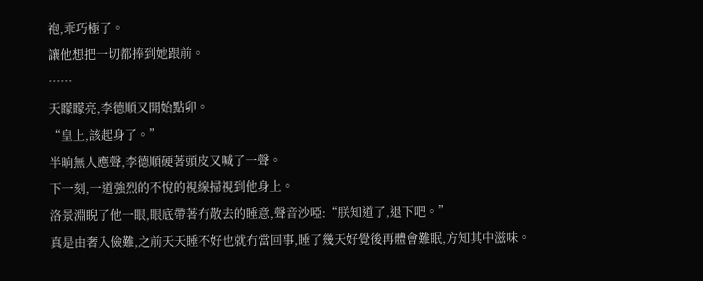袍,乖巧極了。
讓他想把一切都捧到她跟前。
……
天矇矇亮,李德順又開始點卯。
“皇上,該起身了。”
半晌無人應聲,李德順硬著頭皮又喊了一聲。
下一刻,一道強烈的不悅的視線掃視到他身上。
洛景淵睨了他一眼,眼底帶著冇散去的睡意,聲音沙啞:“朕知道了,退下吧。”
真是由奢入儉難,之前天天睡不好也就冇當回事,睡了幾天好覺後再體會難眠,方知其中滋味。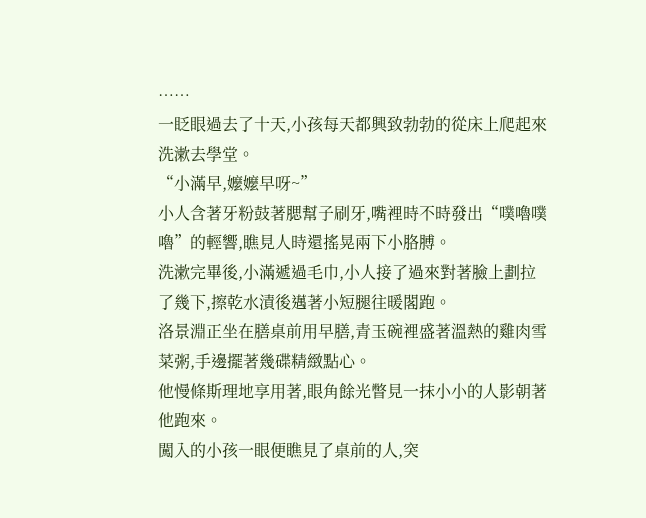……
一眨眼過去了十天,小孩每天都興致勃勃的從床上爬起來洗漱去學堂。
“小滿早,嬤嬤早呀~”
小人含著牙粉鼓著腮幫子刷牙,嘴裡時不時發出“噗嚕噗嚕”的輕響,瞧見人時還搖晃兩下小胳膊。
洗漱完畢後,小滿遞過毛巾,小人接了過來對著臉上劃拉了幾下,擦乾水漬後邁著小短腿往暖閣跑。
洛景淵正坐在膳桌前用早膳,青玉碗裡盛著溫熱的雞肉雪菜粥,手邊擺著幾碟精緻點心。
他慢條斯理地享用著,眼角餘光瞥見一抹小小的人影朝著他跑來。
闖入的小孩一眼便瞧見了桌前的人,突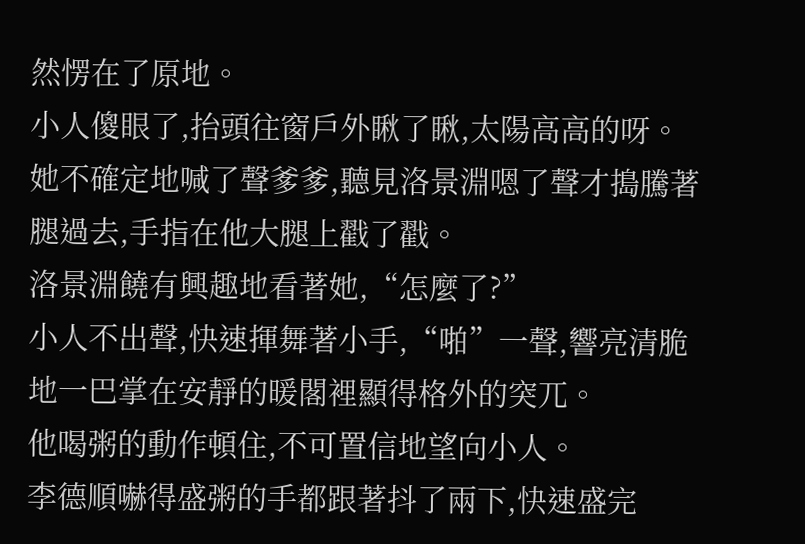然愣在了原地。
小人傻眼了,抬頭往窗戶外瞅了瞅,太陽高高的呀。
她不確定地喊了聲爹爹,聽見洛景淵嗯了聲才搗騰著腿過去,手指在他大腿上戳了戳。
洛景淵饒有興趣地看著她,“怎麼了?”
小人不出聲,快速揮舞著小手,“啪”一聲,響亮清脆地一巴掌在安靜的暖閣裡顯得格外的突兀。
他喝粥的動作頓住,不可置信地望向小人。
李德順嚇得盛粥的手都跟著抖了兩下,快速盛完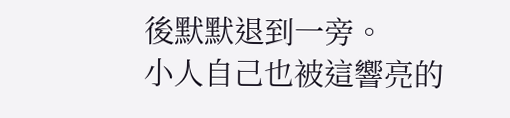後默默退到一旁。
小人自己也被這響亮的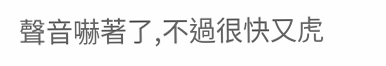聲音嚇著了,不過很快又虎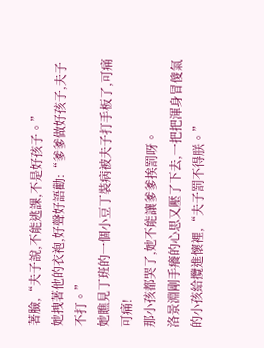著臉,“夫子說,不能逃課,不是好孩子。”
她拽著他的衣袍,好聲好語勸:“爹爹做好孩子,夫子不打。”
她瞧見丁班的一個小豆丁裝病被夫子打手板了,可痛可痛!
那小孩都哭了,她不能讓爹爹挨罰呀。
洛景淵剛手癢的心思又壓了下去,一把把渾身冒傻氣的小孩給攬進懷裡,“夫子罰不得朕。”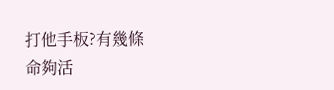打他手板?有幾條命夠活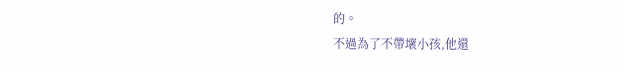的。
不過為了不帶壞小孩,他還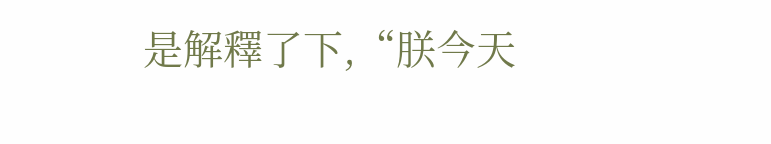是解釋了下,“朕今天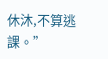休沐,不算逃課。”